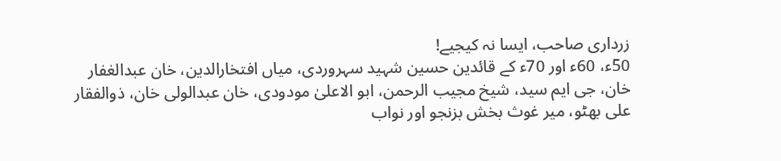زرداری صاحب، ایسا نہ کیجیے!
50ء، 60ء اور 70ء کے قائدین حسین شہید سہروردی، میاں افتخارالدین، خان عبدالغفار خان، جی ایم سید، شیخ مجیب الرحمن، ابو الاعلیٰ مودودی، خان عبدالولی خان، ذوالفقار علی بھٹو، میر غوث بخش بزنجو اور نواب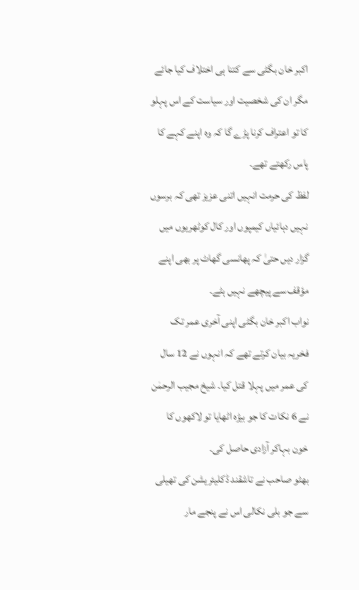اکبر خان بگٹی سے کتنا ہی اختلاف کیا جائے مگر ان کی شخصیت اور سیاست کے اس پہلو کا تو اعتراف کرنا پڑے گا کہ وہ اپنے کہے کا پاس رکھتے تھے۔
لفظ کی حرمت انہیں اتنی عزیز تھی کہ برسوں نہیں دہائیاں کیمپوں اور کال کوٹھریوں میں گزار دیں حتیٰ کہ پھانسی گھاٹ پر بھی اپنے مؤقف سے پیچھے نہیں ہٹے۔
نواب اکبر خان بگٹی اپنی آخری عمر تک فخریہ بیان کرتے تھے کہ انہوں نے 12 سال کی عمر میں پہلا قتل کیا۔ شیخ مجیب الرحمٰن نے 6 نکات کا جو بیڑہ اٹھایا تو لاکھوں کا خون بہاکر آزادی حاصل کی۔
بھٹو صاحب نے تاشقند ڈکلیئریشن کی تھیلی سے جو بلی نکالی اس نے پنجے مار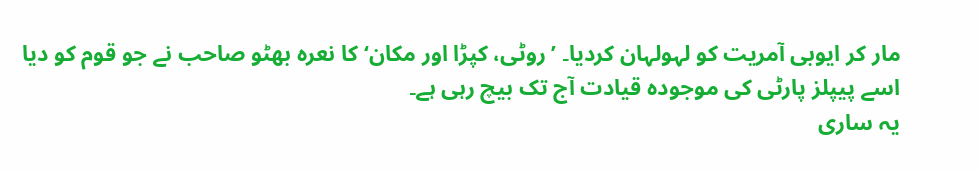مار کر ایوبی آمریت کو لہولہان کردیا۔ ’روٹی، کپڑا اور مکان‘ کا نعرہ بھٹو صاحب نے جو قوم کو دیا اسے پیپلز پارٹی کی موجودہ قیادت آج تک بیچ رہی ہے۔
یہ ساری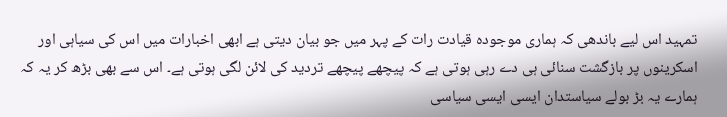تمہید اس لیے باندھی کہ ہماری موجودہ قیادت رات کے پہر میں جو بیان دیتی ہے ابھی اخبارات میں اس کی سیاہی اور اسکرینوں پر بازگشت سنائی ہی دے رہی ہوتی ہے کہ پیچھے پیچھے تردید کی لائن لگی ہوتی ہے۔ اس سے بھی بڑھ کر یہ کہ ہمارے یہ بڑ بولے سیاستدان ایسی ایسی سیاسی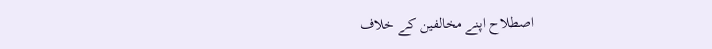اصطلاح اپنے مخالفین کے خلاف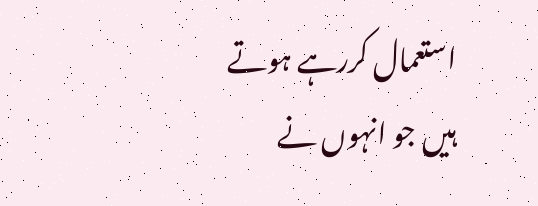استعمال کررہے ہوتے ہیں جو انہوں نے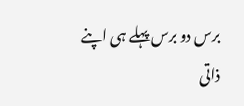برس دو برس پہلے ہی اپنے ذاتی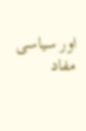اور سیاسی مفاد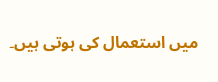میں استعمال کی ہوتی ہیں۔